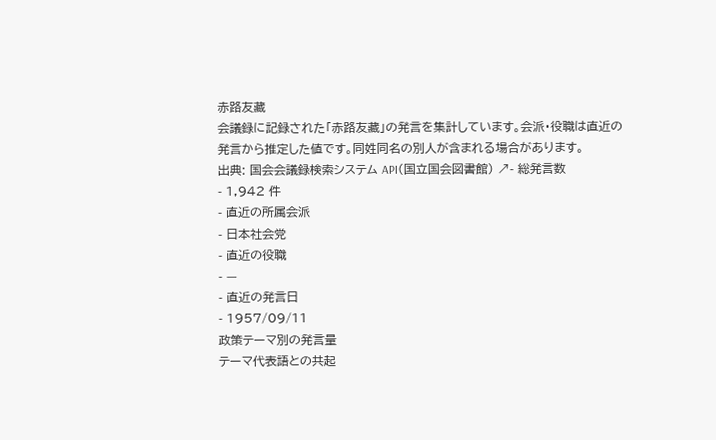赤路友藏
会議録に記録された「赤路友藏」の発言を集計しています。会派・役職は直近の発言から推定した値です。同姓同名の別人が含まれる場合があります。
出典: 国会会議録検索システム API(国立国会図書館) ↗- 総発言数
- 1,942 件
- 直近の所属会派
- 日本社会党
- 直近の役職
- —
- 直近の発言日
- 1957/09/11
政策テーマ別の発言量
テーマ代表語との共起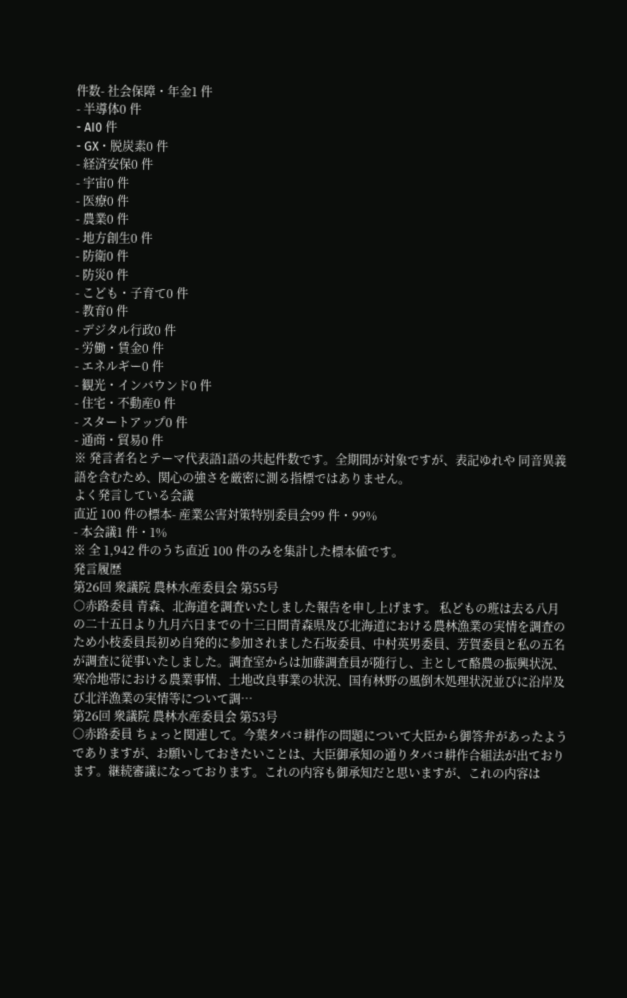件数- 社会保障・年金1 件
- 半導体0 件
- AI0 件
- GX・脱炭素0 件
- 経済安保0 件
- 宇宙0 件
- 医療0 件
- 農業0 件
- 地方創生0 件
- 防衛0 件
- 防災0 件
- こども・子育て0 件
- 教育0 件
- デジタル行政0 件
- 労働・賃金0 件
- エネルギー0 件
- 観光・インバウンド0 件
- 住宅・不動産0 件
- スタートアップ0 件
- 通商・貿易0 件
※ 発言者名とテーマ代表語1語の共起件数です。全期間が対象ですが、表記ゆれや 同音異義語を含むため、関心の強さを厳密に測る指標ではありません。
よく発言している会議
直近 100 件の標本- 産業公害対策特別委員会99 件・99%
- 本会議1 件・1%
※ 全 1,942 件のうち直近 100 件のみを集計した標本値です。
発言履歴
第26回 衆議院 農林水産委員会 第55号
○赤路委員 青森、北海道を調査いたしました報告を申し上げます。 私どもの班は去る八月の二十五日より九月六日までの十三日間青森県及び北海道における農林漁業の実情を調査のため小枝委員長初め自発的に参加されました石坂委員、中村英男委員、芳賀委員と私の五名が調査に従事いたしました。調査室からは加藤調査員が随行し、主として酪農の振興状況、寒冷地帯における農業事情、土地改良事業の状況、国有林野の風倒木処理状況並びに沿岸及び北洋漁業の実情等について調…
第26回 衆議院 農林水産委員会 第53号
○赤路委員 ちょっと関連して。今葉タバコ耕作の問題について大臣から御答弁があったようでありますが、お願いしておきたいことは、大臣御承知の通りタバコ耕作合組法が出ております。継続審議になっております。これの内容も御承知だと思いますが、これの内容は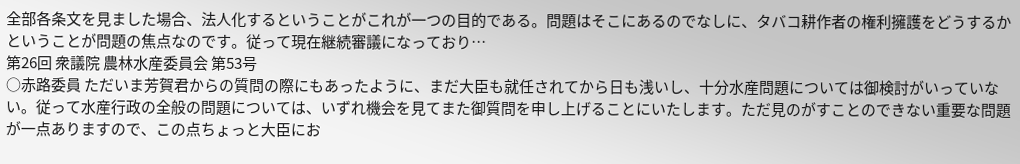全部各条文を見ました場合、法人化するということがこれが一つの目的である。問題はそこにあるのでなしに、タバコ耕作者の権利擁護をどうするかということが問題の焦点なのです。従って現在継続審議になっており…
第26回 衆議院 農林水産委員会 第53号
○赤路委員 ただいま芳賀君からの質問の際にもあったように、まだ大臣も就任されてから日も浅いし、十分水産問題については御検討がいっていない。従って水産行政の全般の問題については、いずれ機会を見てまた御質問を申し上げることにいたします。ただ見のがすことのできない重要な問題が一点ありますので、この点ちょっと大臣にお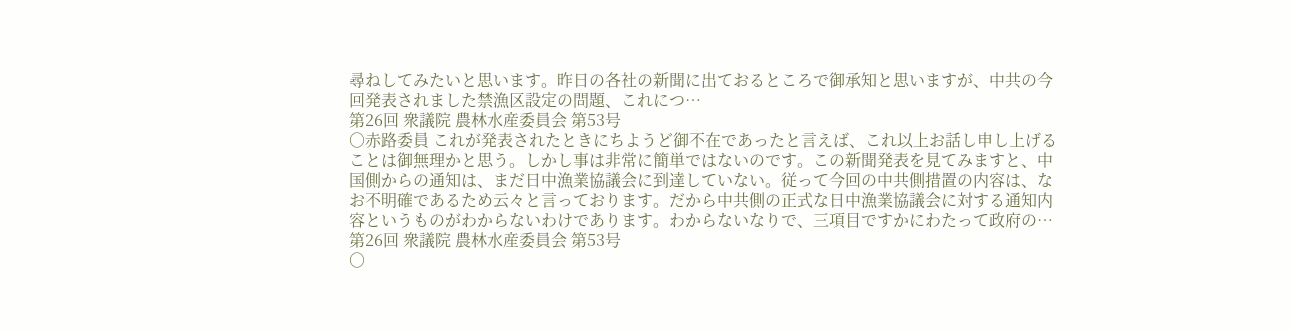尋ねしてみたいと思います。昨日の各社の新聞に出ておるところで御承知と思いますが、中共の今回発表されました禁漁区設定の問題、これにつ…
第26回 衆議院 農林水産委員会 第53号
○赤路委員 これが発表されたときにちようど御不在であったと言えば、これ以上お話し申し上げることは御無理かと思う。しかし事は非常に簡単ではないのです。この新聞発表を見てみますと、中国側からの通知は、まだ日中漁業協議会に到達していない。従って今回の中共側措置の内容は、なお不明確であるため云々と言っております。だから中共側の正式な日中漁業協議会に対する通知内容というものがわからないわけであります。わからないなりで、三項目ですかにわたって政府の…
第26回 衆議院 農林水産委員会 第53号
○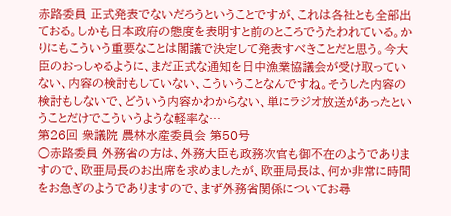赤路委員 正式発表でないだろうということですが、これは各社とも全部出ておる。しかも日本政府の態度を表明すと前のところでうたわれている。かりにもこういう重要なことは閣議で決定して発表すべきことだと思う。今大臣のおっしゃるように、まだ正式な通知を日中漁業協議会が受け取っていない、内容の検討もしていない、こういうことなんですね。そうした内容の検討もしないで、どういう内容かわからない、単にラジオ放送があったということだけでこういうような軽率な…
第26回 衆議院 農林水産委員会 第50号
○赤路委員 外務省の方は、外務大臣も政務次官も御不在のようでありますので、欧亜局長のお出席を求めましたが、欧亜局長は、何か非常に時間をお急ぎのようでありますので、まず外務省関係についてお尋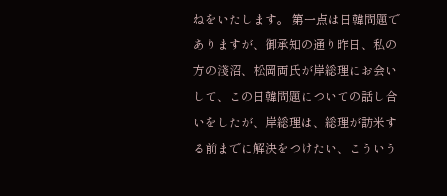ねをいたします。 第一点は日韓問題でありますが、御承知の通り昨日、私の方の淺沼、松岡両氏が岸総理にお会いして、この日韓問題についての話し合いをしたが、岸総理は、総理が訪米する前までに解決をつけたい、こういう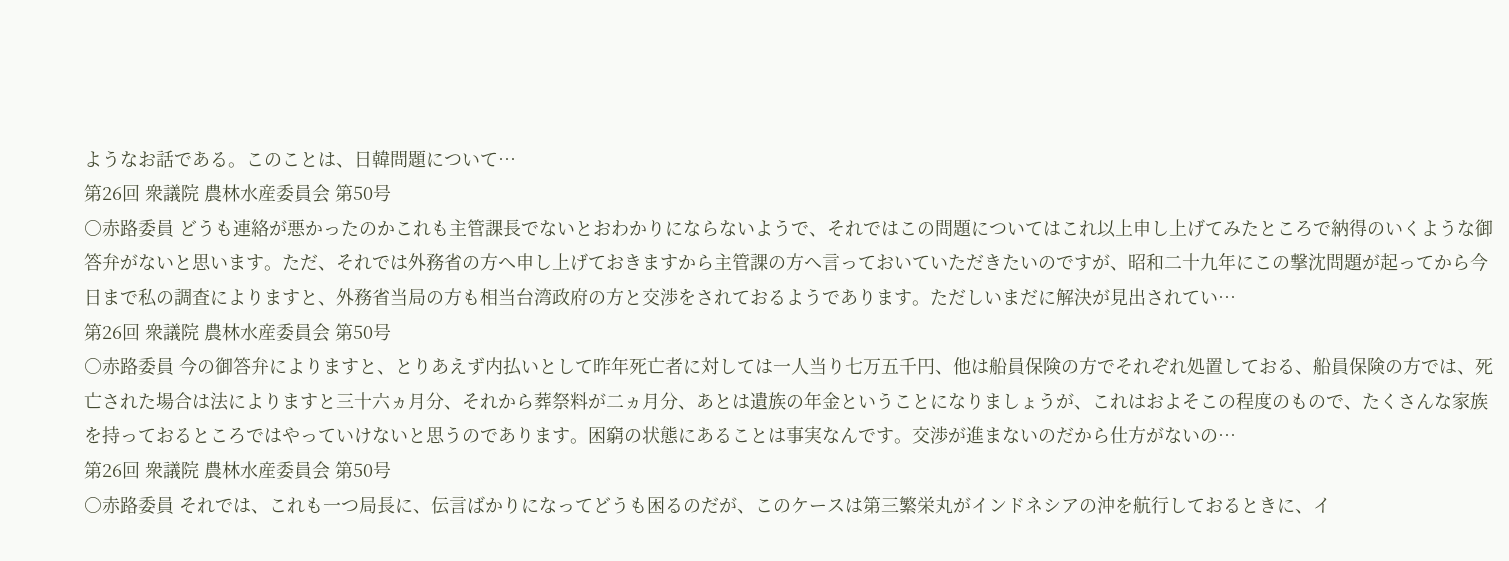ようなお話である。このことは、日韓問題について…
第26回 衆議院 農林水産委員会 第50号
○赤路委員 どうも連絡が悪かったのかこれも主管課長でないとおわかりにならないようで、それではこの問題についてはこれ以上申し上げてみたところで納得のいくような御答弁がないと思います。ただ、それでは外務省の方へ申し上げておきますから主管課の方へ言っておいていただきたいのですが、昭和二十九年にこの撃沈問題が起ってから今日まで私の調査によりますと、外務省当局の方も相当台湾政府の方と交渉をされておるようであります。ただしいまだに解決が見出されてい…
第26回 衆議院 農林水産委員会 第50号
○赤路委員 今の御答弁によりますと、とりあえず内払いとして昨年死亡者に対しては一人当り七万五千円、他は船員保険の方でそれぞれ処置しておる、船員保険の方では、死亡された場合は法によりますと三十六ヵ月分、それから葬祭料が二ヵ月分、あとは遺族の年金ということになりましょうが、これはおよそこの程度のもので、たくさんな家族を持っておるところではやっていけないと思うのであります。困窮の状態にあることは事実なんです。交渉が進まないのだから仕方がないの…
第26回 衆議院 農林水産委員会 第50号
○赤路委員 それでは、これも一つ局長に、伝言ばかりになってどうも困るのだが、このケースは第三繁栄丸がインドネシアの沖を航行しておるときに、イ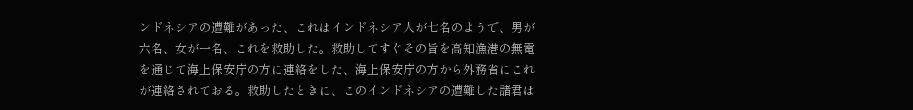ンドネシアの遭難があった、これはインドネシア人が七名のようで、男が六名、女が一名、これを救助した。救助してすぐその旨を高知漁港の無電を通じて海上保安庁の方に連絡をした、海上保安庁の方から外務省にこれが連絡されておる。救助したときに、このインドネシアの遭難した諸君は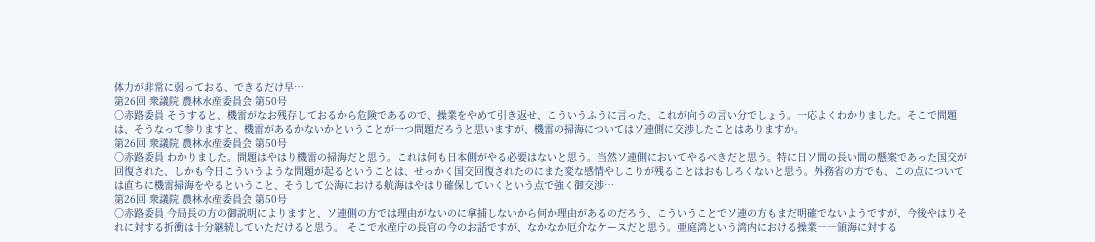体力が非常に弱っておる、できるだけ早…
第26回 衆議院 農林水産委員会 第50号
○赤路委員 そうすると、機雷がなお残存しておるから危険であるので、操業をやめて引き返せ、こういうふうに言った、これが向うの言い分でしょう。一応よくわかりました。そこで問題は、そうなって参りますと、機雷があるかないかということが一つ問題だろうと思いますが、機雷の掃海についてはソ連側に交渉したことはありますか。
第26回 衆議院 農林水産委員会 第50号
○赤路委員 わかりました。問題はやはり機雷の掃海だと思う。これは何も日本側がやる必要はないと思う。当然ソ連側においてやるべきだと思う。特に日ソ間の長い間の懸案であった国交が回復された、しかも今日こういうような問題が起るということは、せっかく国交回復されたのにまた変な感情やしこりが残ることはおもしろくないと思う。外務省の方でも、この点については直ちに機雷掃海をやるということ、そうして公海における航海はやはり確保していくという点で強く御交渉…
第26回 衆議院 農林水産委員会 第50号
○赤路委員 今局長の方の御説明によりますと、ソ連側の方では理由がないのに拿捕しないから何か理由があるのだろう、こういうことでソ連の方もまだ明確でないようですが、今後やはりそれに対する折衝は十分継続していただけると思う。 そこで水産庁の長官の今のお話ですが、なかなか厄介なケースだと思う。亜庭湾という湾内における操業――領海に対する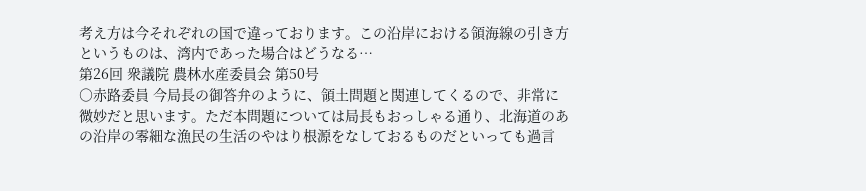考え方は今それぞれの国で違っております。この沿岸における領海線の引き方というものは、湾内であった場合はどうなる…
第26回 衆議院 農林水産委員会 第50号
○赤路委員 今局長の御答弁のように、領土問題と関連してくるので、非常に微妙だと思います。ただ本問題については局長もおっしゃる通り、北海道のあの沿岸の零細な漁民の生活のやはり根源をなしておるものだといっても過言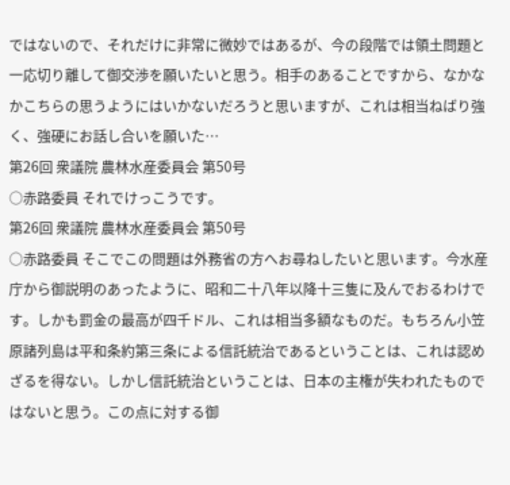ではないので、それだけに非常に微妙ではあるが、今の段階では領土問題と一応切り離して御交渉を願いたいと思う。相手のあることですから、なかなかこちらの思うようにはいかないだろうと思いますが、これは相当ねばり強く、強硬にお話し合いを願いた…
第26回 衆議院 農林水産委員会 第50号
○赤路委員 それでけっこうです。
第26回 衆議院 農林水産委員会 第50号
○赤路委員 そこでこの問題は外務省の方へお尋ねしたいと思います。今水産庁から御説明のあったように、昭和二十八年以降十三隻に及んでおるわけです。しかも罰金の最高が四千ドル、これは相当多額なものだ。もちろん小笠原諸列島は平和条約第三条による信託統治であるということは、これは認めざるを得ない。しかし信託統治ということは、日本の主権が失われたものではないと思う。この点に対する御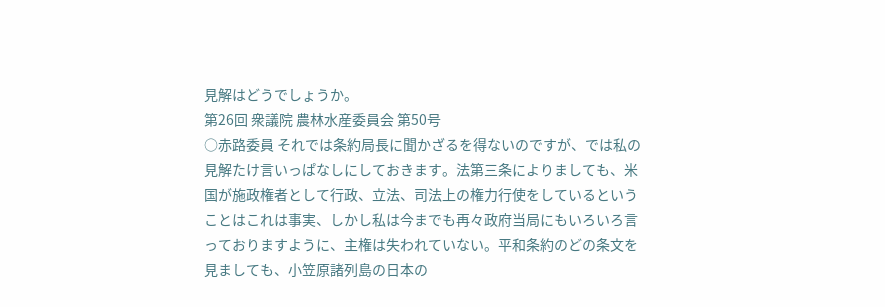見解はどうでしょうか。
第26回 衆議院 農林水産委員会 第50号
○赤路委員 それでは条約局長に聞かざるを得ないのですが、では私の見解たけ言いっぱなしにしておきます。法第三条によりましても、米国が施政権者として行政、立法、司法上の権力行使をしているということはこれは事実、しかし私は今までも再々政府当局にもいろいろ言っておりますように、主権は失われていない。平和条約のどの条文を見ましても、小笠原諸列島の日本の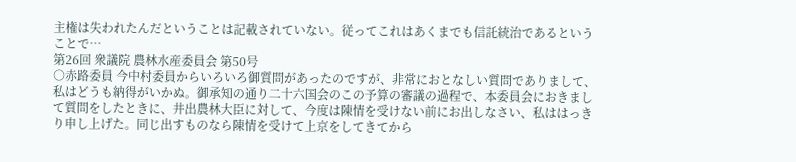主権は失われたんだということは記載されていない。従ってこれはあくまでも信託統治であるということで…
第26回 衆議院 農林水産委員会 第50号
○赤路委員 今中村委員からいろいろ御質問があったのですが、非常におとなしい質問でありまして、私はどうも納得がいかぬ。御承知の通り二十六国会のこの予算の審議の過程で、本委員会におきまして質問をしたときに、井出農林大臣に対して、今度は陳情を受けない前にお出しなさい、私ははっきり申し上げた。同じ出すものなら陳情を受けて上京をしてきてから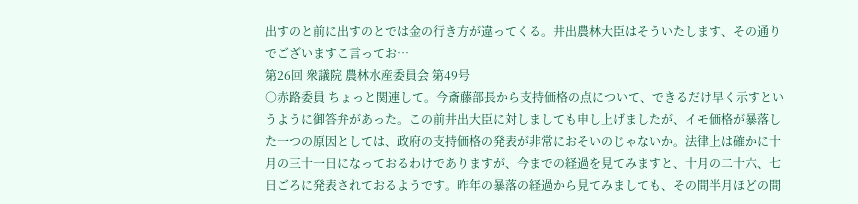出すのと前に出すのとでは金の行き方が違ってくる。井出農林大臣はそういたします、その通りでございますこ言ってお…
第26回 衆議院 農林水産委員会 第49号
○赤路委員 ちょっと関連して。今斎藤部長から支持価格の点について、できるだけ早く示すというように御答弁があった。この前井出大臣に対しましても申し上げましたが、イモ価格が暴落した一つの原因としては、政府の支持価格の発表が非常におそいのじゃないか。法律上は確かに十月の三十一日になっておるわけでありますが、今までの経過を見てみますと、十月の二十六、七日ごろに発表されておるようです。昨年の暴落の経過から見てみましても、その間半月ほどの間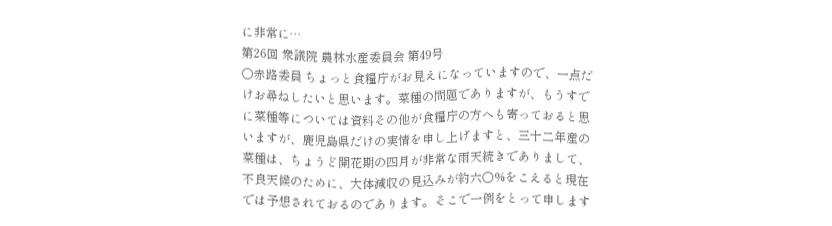に非常に…
第26回 衆議院 農林水産委員会 第49号
○赤路委員 ちょっと食糧庁がお見えになっていますので、一点だけお尋ねしたいと思います。菜種の問題でありますが、もうすでに菜種等については資料その他が食糧庁の方へも寄っておると思いますが、鹿児島県だけの実情を申し上げますと、三十二年産の菜種は、ちょうど開花期の四月が非常な雨天続きでありまして、不良天候のために、大体減収の見込みが約六〇%をこえると現在では予想されておるのであります。そこで一例をとって申します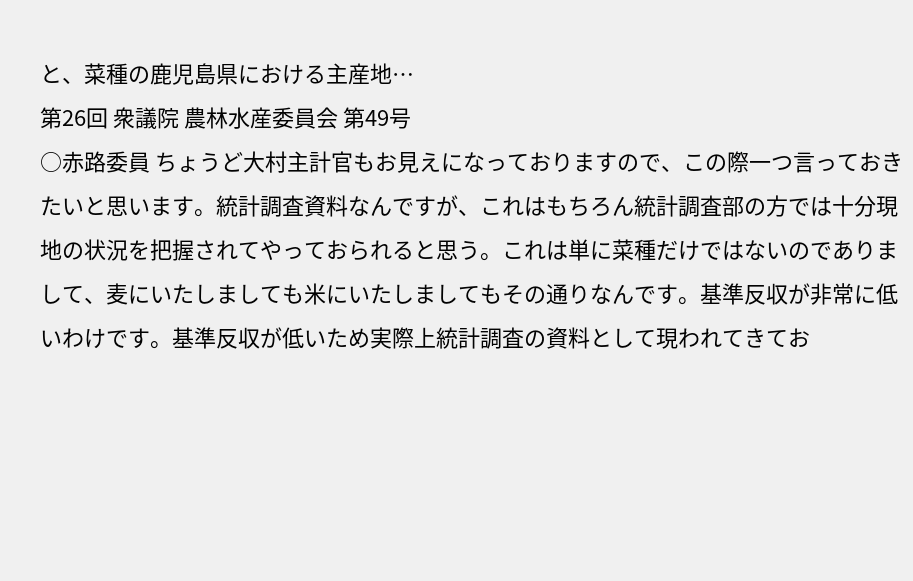と、菜種の鹿児島県における主産地…
第26回 衆議院 農林水産委員会 第49号
○赤路委員 ちょうど大村主計官もお見えになっておりますので、この際一つ言っておきたいと思います。統計調査資料なんですが、これはもちろん統計調査部の方では十分現地の状況を把握されてやっておられると思う。これは単に菜種だけではないのでありまして、麦にいたしましても米にいたしましてもその通りなんです。基準反収が非常に低いわけです。基準反収が低いため実際上統計調査の資料として現われてきてお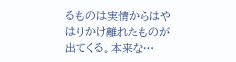るものは実情からはやはりかけ離れたものが出てくる。本来な…